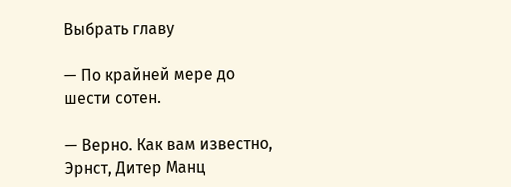Выбрать главу

— По крайней мере до шести сотен.

— Верно. Как вам известно, Эрнст, Дитер Манц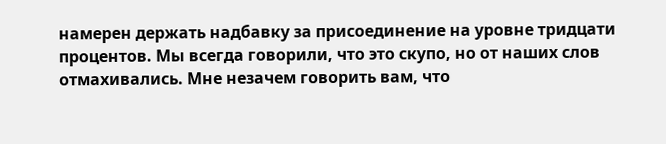намерен держать надбавку за присоединение на уровне тридцати процентов. Мы всегда говорили, что это скупо, но от наших слов отмахивались. Мне незачем говорить вам, что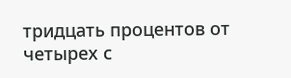тридцать процентов от четырех с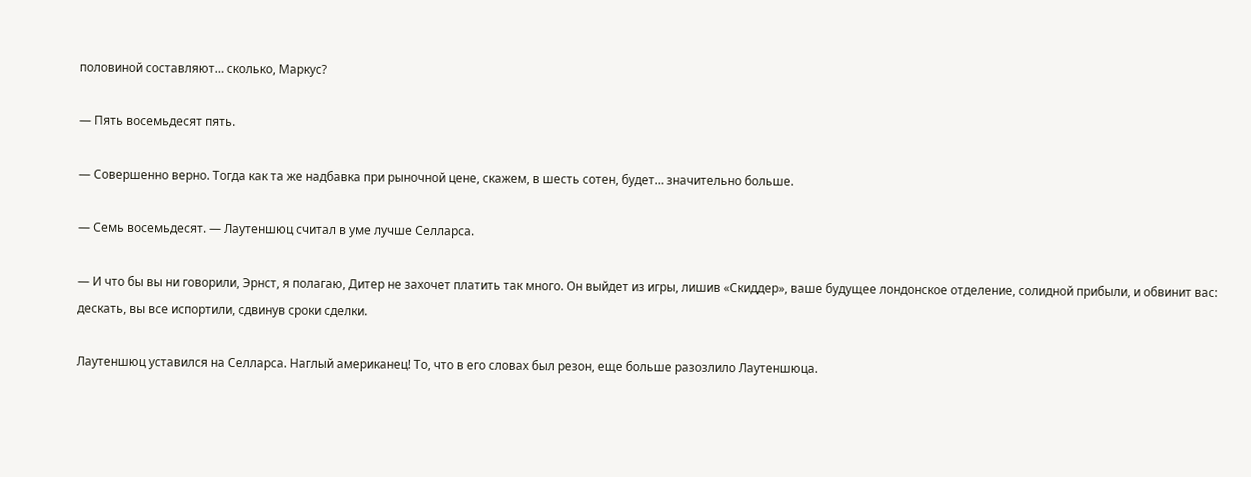половиной составляют… сколько, Маркус?

— Пять восемьдесят пять.

— Совершенно верно. Тогда как та же надбавка при рыночной цене, скажем, в шесть сотен, будет… значительно больше.

— Семь восемьдесят. — Лаутеншюц считал в уме лучше Селларса.

— И что бы вы ни говорили, Эрнст, я полагаю, Дитер не захочет платить так много. Он выйдет из игры, лишив «Скиддер», ваше будущее лондонское отделение, солидной прибыли, и обвинит вас: дескать, вы все испортили, сдвинув сроки сделки.

Лаутеншюц уставился на Селларса. Наглый американец! То, что в его словах был резон, еще больше разозлило Лаутеншюца.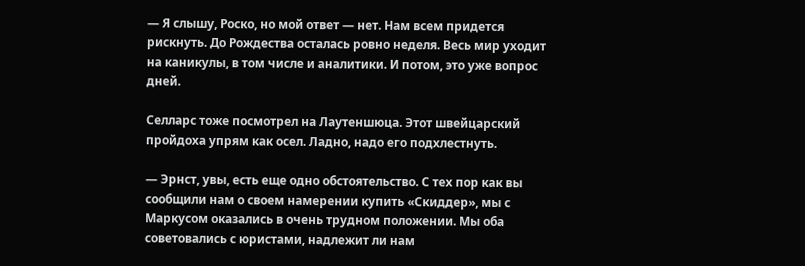— Я слышу, Роско, но мой ответ — нет. Нам всем придется рискнуть. До Рождества осталась ровно неделя. Весь мир уходит на каникулы, в том числе и аналитики. И потом, это уже вопрос дней.

Селларс тоже посмотрел на Лаутеншюца. Этот швейцарский пройдоха упрям как осел. Ладно, надо его подхлестнуть.

— Эрнст, увы, есть еще одно обстоятельство. С тех пор как вы сообщили нам о своем намерении купить «Скиддер», мы с Маркусом оказались в очень трудном положении. Мы оба советовались с юристами, надлежит ли нам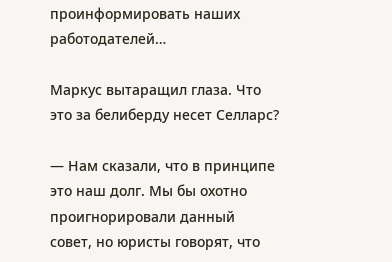проинформировать наших работодателей…

Маркус вытаращил глаза. Что это за белиберду несет Селларс?

— Нам сказали, что в принципе это наш долг. Мы бы охотно проигнорировали данный совет, но юристы говорят, что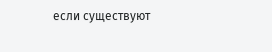если существуют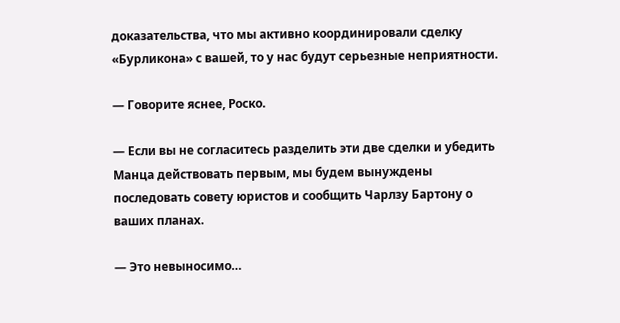доказательства, что мы активно координировали сделку «Бурликона» с вашей, то у нас будут серьезные неприятности.

— Говорите яснее, Роско.

— Если вы не согласитесь разделить эти две сделки и убедить Манца действовать первым, мы будем вынуждены последовать совету юристов и сообщить Чарлзу Бартону о ваших планах.

— Это невыносимо…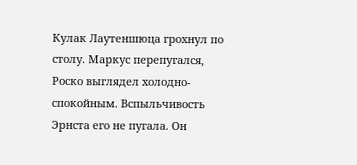Кулак Лаутеншюца грохнул по столу. Маркус перепугался, Роско выглядел холодно-спокойным. Вспыльчивость Эрнста его не пугала. Он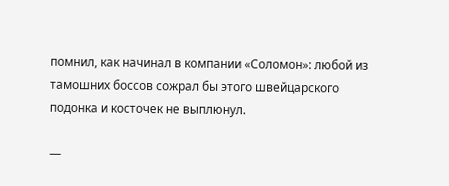помнил, как начинал в компании «Соломон»: любой из тамошних боссов сожрал бы этого швейцарского подонка и косточек не выплюнул.

—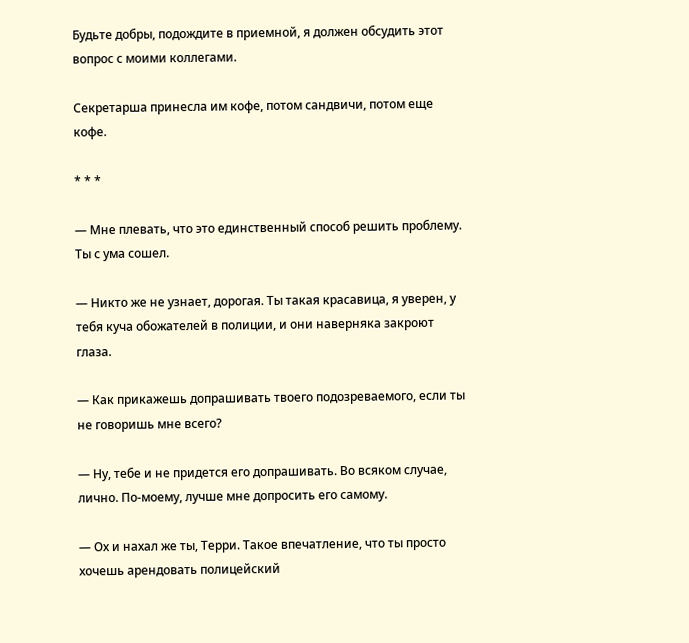Будьте добры, подождите в приемной, я должен обсудить этот вопрос с моими коллегами.

Секретарша принесла им кофе, потом сандвичи, потом еще кофе.

* * *

— Мне плевать, что это единственный способ решить проблему. Ты с ума сошел.

— Никто же не узнает, дорогая. Ты такая красавица, я уверен, у тебя куча обожателей в полиции, и они наверняка закроют глаза.

— Как прикажешь допрашивать твоего подозреваемого, если ты не говоришь мне всего?

— Ну, тебе и не придется его допрашивать. Во всяком случае, лично. По-моему, лучше мне допросить его самому.

— Ох и нахал же ты, Терри. Такое впечатление, что ты просто хочешь арендовать полицейский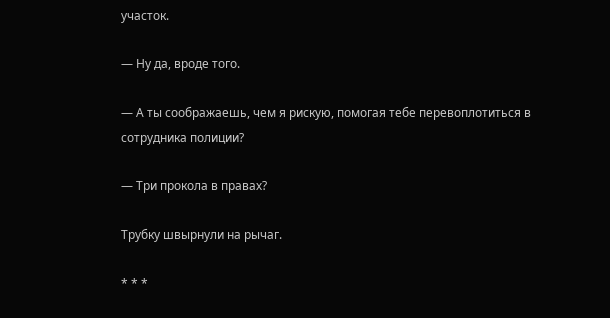участок.

— Ну да, вроде того.

— А ты соображаешь, чем я рискую, помогая тебе перевоплотиться в сотрудника полиции?

— Три прокола в правах?

Трубку швырнули на рычаг.

* * *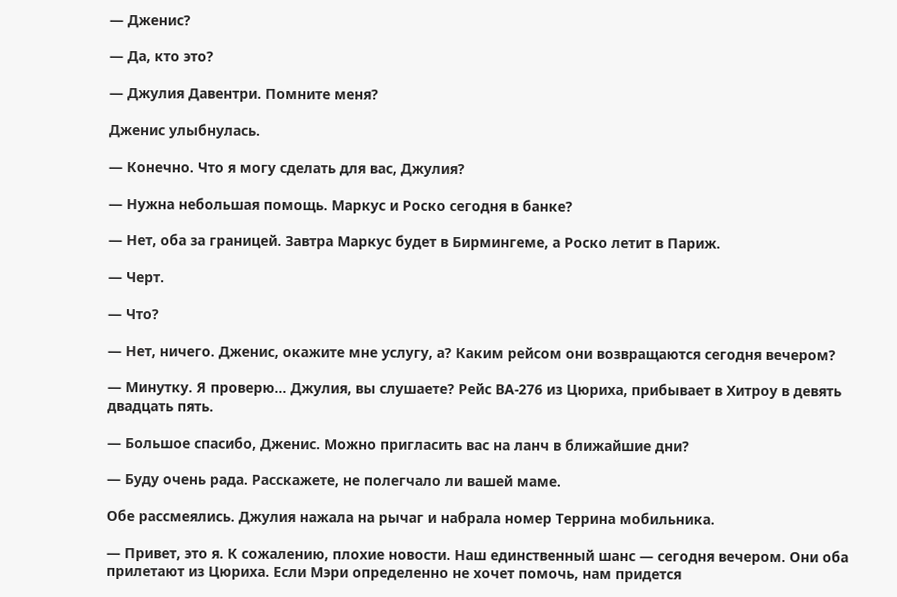— Дженис?

— Да, кто это?

— Джулия Давентри. Помните меня?

Дженис улыбнулась.

— Конечно. Что я могу сделать для вас, Джулия?

— Нужна небольшая помощь. Маркус и Роско сегодня в банке?

— Нет, оба за границей. Завтра Маркус будет в Бирмингеме, а Роско летит в Париж.

— Черт.

— Что?

— Нет, ничего. Дженис, окажите мне услугу, а? Каким рейсом они возвращаются сегодня вечером?

— Минутку. Я проверю… Джулия, вы слушаете? Рейс ВА-276 из Цюриха, прибывает в Хитроу в девять двадцать пять.

— Большое спасибо, Дженис. Можно пригласить вас на ланч в ближайшие дни?

— Буду очень рада. Расскажете, не полегчало ли вашей маме.

Обе рассмеялись. Джулия нажала на рычаг и набрала номер Террина мобильника.

— Привет, это я. К сожалению, плохие новости. Наш единственный шанс — сегодня вечером. Они оба прилетают из Цюриха. Если Мэри определенно не хочет помочь, нам придется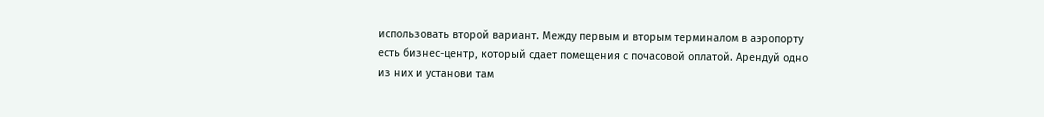использовать второй вариант. Между первым и вторым терминалом в аэропорту есть бизнес-центр, который сдает помещения с почасовой оплатой. Арендуй одно из них и установи там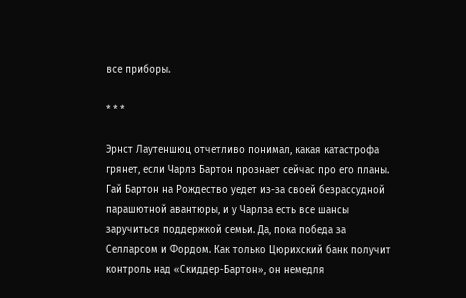все приборы.

* * *

Эрнст Лаутеншюц отчетливо понимал, какая катастрофа грянет, если Чарлз Бартон прознает сейчас про его планы. Гай Бартон на Рождество уедет из-за своей безрассудной парашютной авантюры, и у Чарлза есть все шансы заручиться поддержкой семьи. Да, пока победа за Селларсом и Фордом. Как только Цюрихский банк получит контроль над «Скиддер-Бартон», он немедля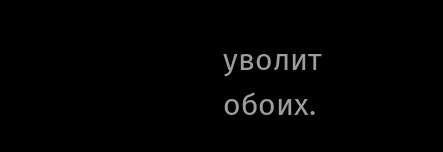уволит обоих.